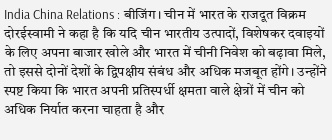India China Relations : बीजिंग। चीन में भारत के राजदूत विक्रम दोरईस्वामी ने कहा है कि यदि चीन भारतीय उत्पादों, विशेषकर दवाइयों के लिए अपना बाजार खोले और भारत में चीनी निवेश को बढ़ावा मिले, तो इससे दोनों देशों के द्विपक्षीय संबंध और अधिक मजबूत होंगे। उन्होंने स्पष्ट किया कि भारत अपनी प्रतिस्पर्धी क्षमता वाले क्षेत्रों में चीन को अधिक निर्यात करना चाहता है और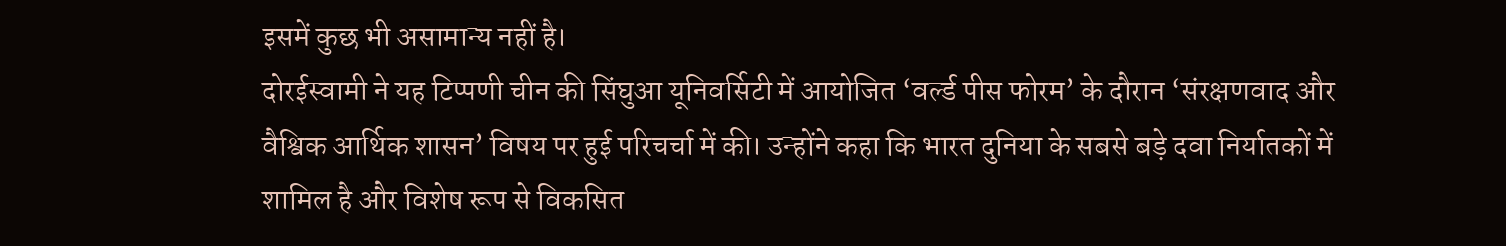इसमें कुछ भी असामान्य नहीं है।
दोरईस्वामी ने यह टिप्पणी चीन की सिंघुआ यूनिवर्सिटी में आयोजित ‘वर्ल्ड पीस फोरम’ के दौरान ‘संरक्षणवाद और वैश्विक आर्थिक शासन’ विषय पर हुई परिचर्चा में की। उन्होंने कहा कि भारत दुनिया के सबसे बड़े दवा निर्यातकों में शामिल है और विशेष रूप से विकसित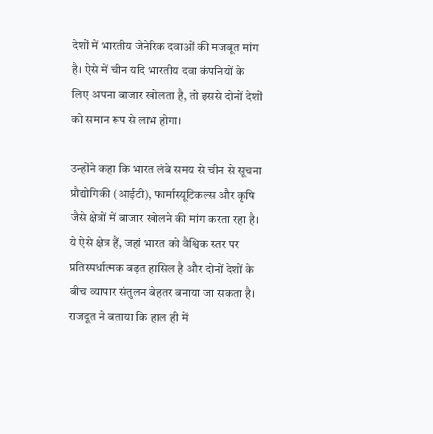देशों में भारतीय जेनेरिक दवाओं की मजबूत मांग है। ऐसे में चीन यदि भारतीय दवा कंपनियों के लिए अपना बाजार खोलता है, तो इससे दोनों देशों को समान रूप से लाभ होगा।

उन्होंने कहा कि भारत लंबे समय से चीन से सूचना प्रौद्योगिकी (आईटी), फार्मास्यूटिकल्स और कृषि जैसे क्षेत्रों में बाजार खोलने की मांग करता रहा है। ये ऐसे क्षेत्र हैं, जहां भारत को वैश्विक स्तर पर प्रतिस्पर्धात्मक बढ़त हासिल है और दोनों देशों के बीच व्यापार संतुलन बेहतर बनाया जा सकता है।
राजदूत ने बताया कि हाल ही में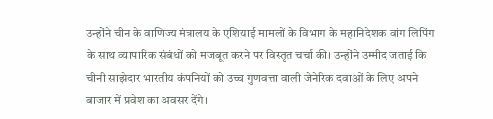उन्होंने चीन के वाणिज्य मंत्रालय के एशियाई मामलों के विभाग के महानिदेशक वांग लिपिंग के साथ व्यापारिक संबंधों को मजबूत करने पर विस्तृत चर्चा की। उन्होंने उम्मीद जताई कि चीनी साझेदार भारतीय कंपनियों को उच्च गुणवत्ता वाली जेनेरिक दवाओं के लिए अपने बाजार में प्रवेश का अवसर देंगे।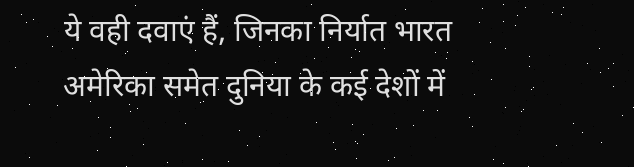ये वही दवाएं हैं, जिनका निर्यात भारत अमेरिका समेत दुनिया के कई देशों में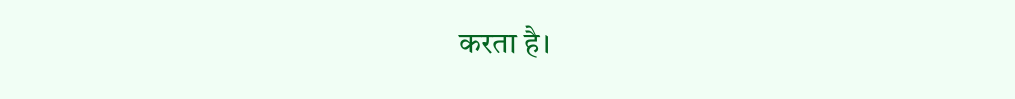करता है।